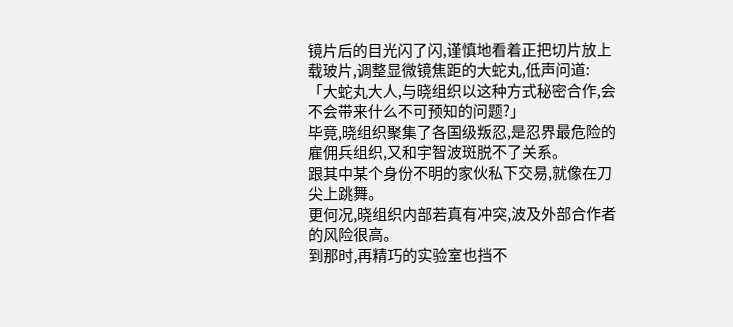镜片后的目光闪了闪,谨慎地看着正把切片放上载玻片,调整显微镜焦距的大蛇丸,低声问道:「大蛇丸大人,与晓组织以这种方式秘密合作,会不会带来什么不可预知的问题?」
毕竟,晓组织聚集了各国级叛忍,是忍界最危险的雇佣兵组织,又和宇智波斑脱不了关系。
跟其中某个身份不明的家伙私下交易,就像在刀尖上跳舞。
更何况,晓组织内部若真有冲突,波及外部合作者的风险很高。
到那时,再精巧的实验室也挡不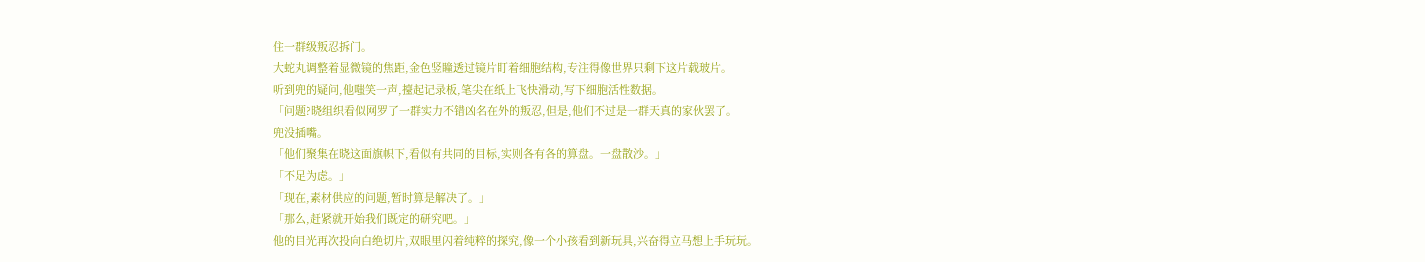住一群级叛忍拆门。
大蛇丸调整着显微镜的焦距,金色竖瞳透过镜片盯着细胞结构,专注得像世界只剩下这片载玻片。
听到兜的疑问,他嗤笑一声,擡起记录板,笔尖在纸上飞快滑动,写下细胞活性数据。
「问题?晓组织看似网罗了一群实力不错凶名在外的叛忍,但是,他们不过是一群天真的家伙罢了。
兜没插嘴。
「他们聚集在晓这面旗帜下,看似有共同的目标,实则各有各的算盘。一盘散沙。」
「不足为虑。」
「现在,素材供应的问题,暂时算是解决了。」
「那么,赶紧就开始我们既定的研究吧。」
他的目光再次投向白绝切片,双眼里闪着纯粹的探究,像一个小孩看到新玩具,兴奋得立马想上手玩玩。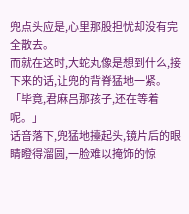兜点头应是,心里那股担忧却没有完全散去。
而就在这时,大蛇丸像是想到什么,接下来的话,让兜的背脊猛地一紧。
「毕竟,君麻吕那孩子,还在等着呢。」
话音落下,兜猛地擡起头,镜片后的眼睛瞪得溜圆,一脸难以掩饰的惊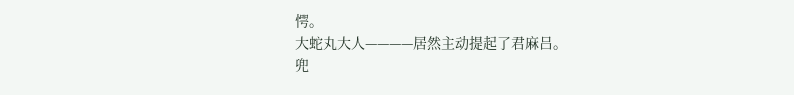愕。
大蛇丸大人————居然主动提起了君麻吕。
兜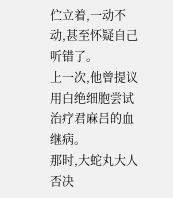伫立着,一动不动,甚至怀疑自己听错了。
上一次,他曾提议用白绝细胞尝试治疗君麻吕的血继病。
那时,大蛇丸大人否决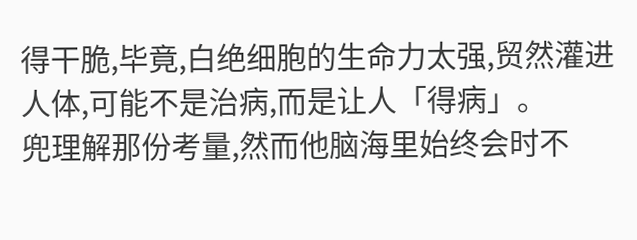得干脆,毕竟,白绝细胞的生命力太强,贸然灌进人体,可能不是治病,而是让人「得病」。
兜理解那份考量,然而他脑海里始终会时不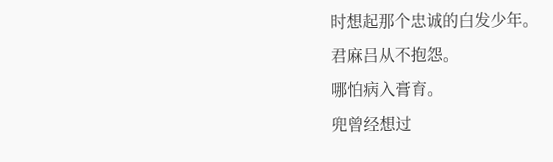时想起那个忠诚的白发少年。
君麻吕从不抱怨。
哪怕病入膏育。
兜曾经想过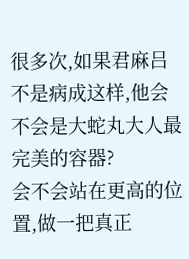很多次,如果君麻吕不是病成这样,他会不会是大蛇丸大人最完美的容器?
会不会站在更高的位置,做一把真正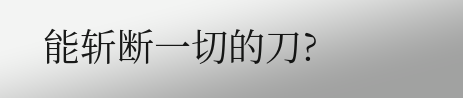能斩断一切的刀?